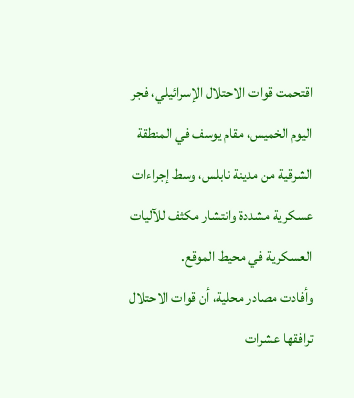اقتحمت قوات الاحتلال الإسرائيلي، فجر اليوم الخميس، مقام يوسف في المنطقة الشرقية من مدينة نابلس، وسط إجراءات عسكرية مشددة وانتشار مكثف للآليات العسكرية في محيط الموقع.
وأفادت مصادر محلية، أن قوات الاحتلال ترافقها عشرات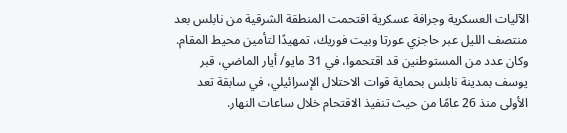الآليات العسكرية وجرافة عسكرية اقتحمت المنطقة الشرقية من نابلس بعد منتصف الليل عبر حاجزي عورتا وبيت فوريك، تمهيدًا لتأمين محيط المقام.
وكان عدد من المستوطنين قد اقتحموا، في 31 مايو/ أيار الماضي، قبر يوسف بمدينة نابلس بحماية قوات الاحتلال الإسرائيلي، في سابقة تعد الأولى منذ 26 عامًا من حيث تنفيذ الاقتحام خلال ساعات النهار.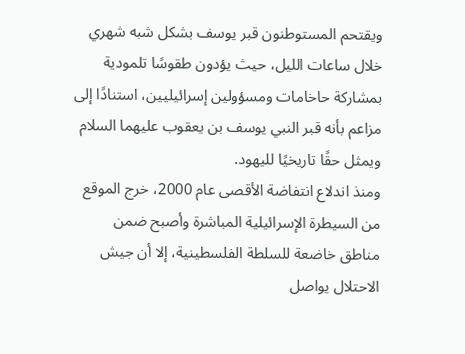ويقتحم المستوطنون قبر يوسف بشكل شبه شهري خلال ساعات الليل، حيث يؤدون طقوسًا تلمودية بمشاركة حاخامات ومسؤولين إسرائيليين، استنادًا إلى مزاعم بأنه قبر النبي يوسف بن يعقوب عليهما السلام ويمثل حقًا تاريخيًا لليهود.
ومنذ اندلاع انتفاضة الأقصى عام 2000، خرج الموقع من السيطرة الإسرائيلية المباشرة وأصبح ضمن مناطق خاضعة للسلطة الفلسطينية، إلا أن جيش الاحتلال يواصل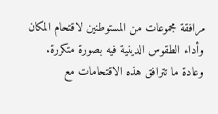مرافقة مجموعات من المستوطنين لاقتحام المكان وأداء الطقوس الدينية فيه بصورة متكررة.
وعادة ما تترافق هذه الاقتحامات مع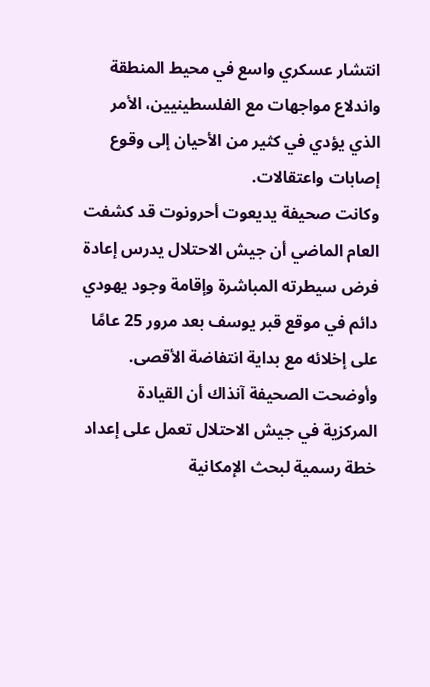انتشار عسكري واسع في محيط المنطقة واندلاع مواجهات مع الفلسطينيين، الأمر الذي يؤدي في كثير من الأحيان إلى وقوع إصابات واعتقالات.
وكانت صحيفة يديعوت أحرونوت قد كشفت العام الماضي أن جيش الاحتلال يدرس إعادة فرض سيطرته المباشرة وإقامة وجود يهودي دائم في موقع قبر يوسف بعد مرور 25 عامًا على إخلائه مع بداية انتفاضة الأقصى.
وأوضحت الصحيفة آنذاك أن القيادة المركزية في جيش الاحتلال تعمل على إعداد خطة رسمية لبحث الإمكانية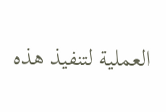العملية لتنفيذ هذه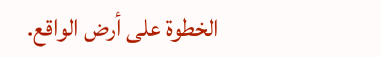الخطوة على أرض الواقع.